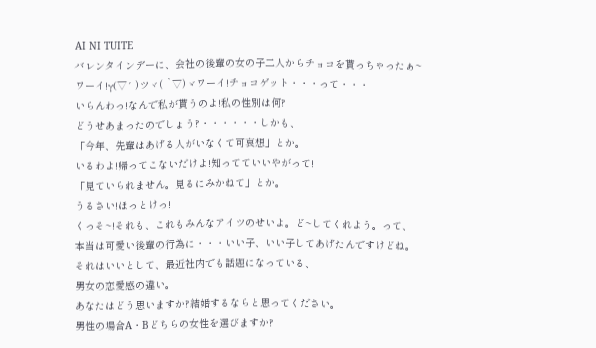AI NI TUITE
バレンタインデーに、会社の後輩の女の子二人からチョコを貰っちゃったぁ~
ワーイ!γ(▽´ )ツヾ( `▽)ゞワーイ!チョコゲット・・・って・・・
いらんわっ!なんで私が貰うのよ!私の性別は何?
どうせあまったのでしょう?・・・・・・しかも、
「今年、先輩はあげる人がいなくて可哀想」とか。
いるわよ!帰ってこないだけよ!知ってていいやがって!
「見ていられません。見るにみかねて」とか。
うるさい!ほっとけっ!
くっそ~!それも、これもみんなアイツのせいよ。ど~してくれよう。って、
本当は可愛い後輩の行為に・・・いい子、いい子してあげたんですけどね。
それはいいとして、最近社内でも話題になっている、
男女の恋愛感の違い。
あなたはどう思いますか?結婚するならと思ってください。
男性の場合A・Bどちらの女性を選びますか?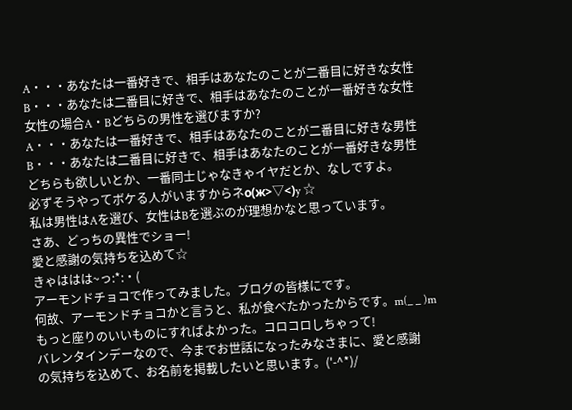A・・・あなたは一番好きで、相手はあなたのことが二番目に好きな女性
B・・・あなたは二番目に好きで、相手はあなたのことが一番好きな女性
女性の場合A・Bどちらの男性を選びますか?
A・・・あなたは一番好きで、相手はあなたのことが二番目に好きな男性
B・・・あなたは二番目に好きで、相手はあなたのことが一番好きな男性
どちらも欲しいとか、一番同士じゃなきゃイヤだとか、なしですよ。
必ずそうやってボケる人がいますからネо(ж>▽<)y ☆
私は男性はAを選び、女性はBを選ぶのが理想かなと思っています。
さあ、どっちの異性でショー!
愛と感謝の気持ちを込めて☆
きゃははは~っ:*:・(
アーモンドチョコで作ってみました。ブログの皆様にです。
何故、アーモンドチョコかと言うと、私が食べたかったからです。m(_ _ )m
もっと座りのいいものにすればよかった。コロコロしちゃって!
バレンタインデーなので、今までお世話になったみなさまに、愛と感謝
の気持ちを込めて、お名前を掲載したいと思います。('-^*)/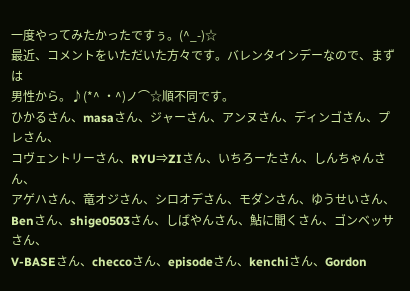一度やってみたかったですぅ。(^_-)☆
最近、コメントをいただいた方々です。バレンタインデーなので、まずは
男性から。♪(*^ ・^)ノ⌒☆順不同です。
ひかるさん、masaさん、ジャーさん、アンヌさん、ディンゴさん、プレさん、
コヴェントリーさん、RYU⇒ZIさん、いちろーたさん、しんちゃんさん、
アゲハさん、竜オジさん、シロオデさん、モダンさん、ゆうせいさん、
Benさん、shige0503さん、しばやんさん、鮎に聞くさん、ゴンベッサさん、
V-BASEさん、checcoさん、episodeさん、kenchiさん、Gordon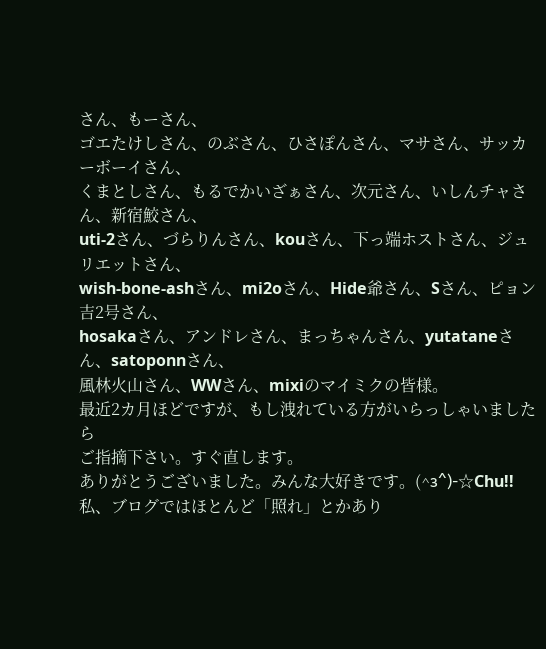さん、もーさん、
ゴエたけしさん、のぶさん、ひさぽんさん、マサさん、サッカーボーイさん、
くまとしさん、もるでかいざぁさん、次元さん、いしんチャさん、新宿鮫さん、
uti-2さん、づらりんさん、kouさん、下っ端ホストさん、ジュリエットさん、
wish-bone-ashさん、mi2oさん、Hide爺さん、Sさん、ピョン吉2号さん、
hosakaさん、アンドレさん、まっちゃんさん、yutataneさん、satoponnさん、
風林火山さん、WWさん、mixiのマイミクの皆様。
最近2カ月ほどですが、もし洩れている方がいらっしゃいましたら
ご指摘下さい。すぐ直します。
ありがとうございました。みんな大好きです。(^з^)-☆Chu!!
私、ブログではほとんど「照れ」とかあり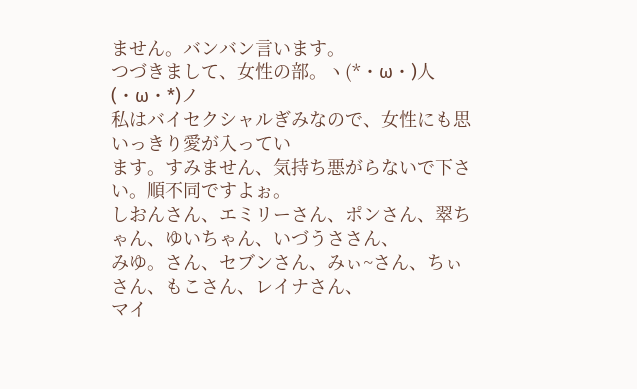ません。バンバン言います。
つづきまして、女性の部。ヽ(*・ω・)人(・ω・*)ノ
私はバイセクシャルぎみなので、女性にも思いっきり愛が入ってい
ます。すみません、気持ち悪がらないで下さい。順不同ですよぉ。
しおんさん、エミリーさん、ポンさん、翠ちゃん、ゆいちゃん、いづうささん、
みゆ。さん、セブンさん、みぃ~さん、ちぃさん、もこさん、レイナさん、
マイ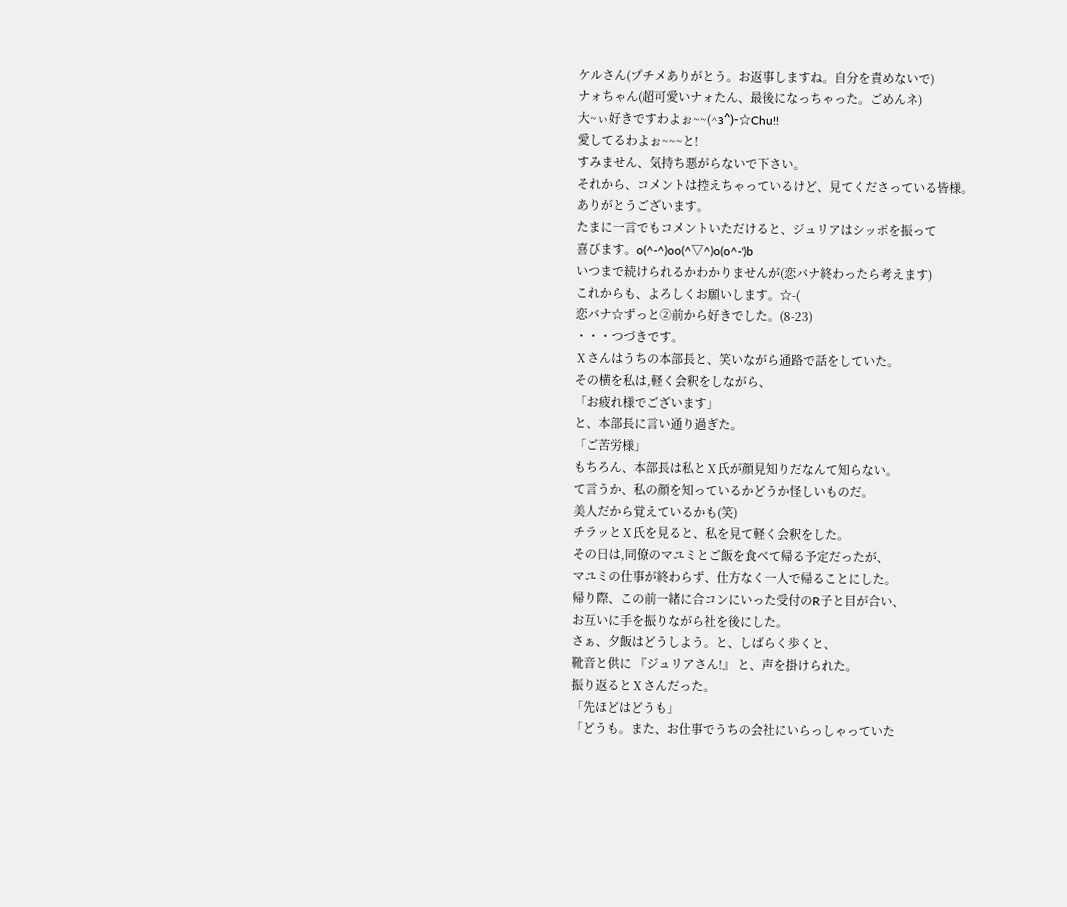ケルさん(プチメありがとう。お返事しますね。自分を責めないで)
ナォちゃん(超可愛いナォたん、最後になっちゃった。ごめんネ)
大~ぃ好きですわよぉ~~(^з^)-☆Chu!!
愛してるわよぉ~~~と!
すみません、気持ち悪がらないで下さい。
それから、コメントは控えちゃっているけど、見てくださっている皆様。
ありがとうございます。
たまに一言でもコメントいただけると、ジュリアはシッポを振って
喜びます。o(^-^)oo(^▽^)o(o^-')b
いつまで続けられるかわかりませんが(恋バナ終わったら考えます)
これからも、よろしくお願いします。☆-(
恋バナ☆ずっと②前から好きでした。(8-23)
・・・つづきです。
Ⅹさんはうちの本部長と、笑いながら通路で話をしていた。
その横を私は,軽く会釈をしながら、
「お疲れ様でございます」
と、本部長に言い通り過ぎた。
「ご苦労様」
もちろん、本部長は私とⅩ氏が顔見知りだなんて知らない。
て言うか、私の顔を知っているかどうか怪しいものだ。
美人だから覚えているかも(笑)
チラッとⅩ氏を見ると、私を見て軽く会釈をした。
その日は,同僚のマユミとご飯を食べて帰る予定だったが、
マユミの仕事が終わらず、仕方なく一人で帰ることにした。
帰り際、この前一緒に合コンにいった受付のR子と目が合い、
お互いに手を振りながら社を後にした。
さぁ、夕飯はどうしよう。と、しばらく歩くと、
靴音と供に 『ジュリアさん!』 と、声を掛けられた。
振り返るとⅩさんだった。
「先ほどはどうも」
「どうも。また、お仕事でうちの会社にいらっしゃっていた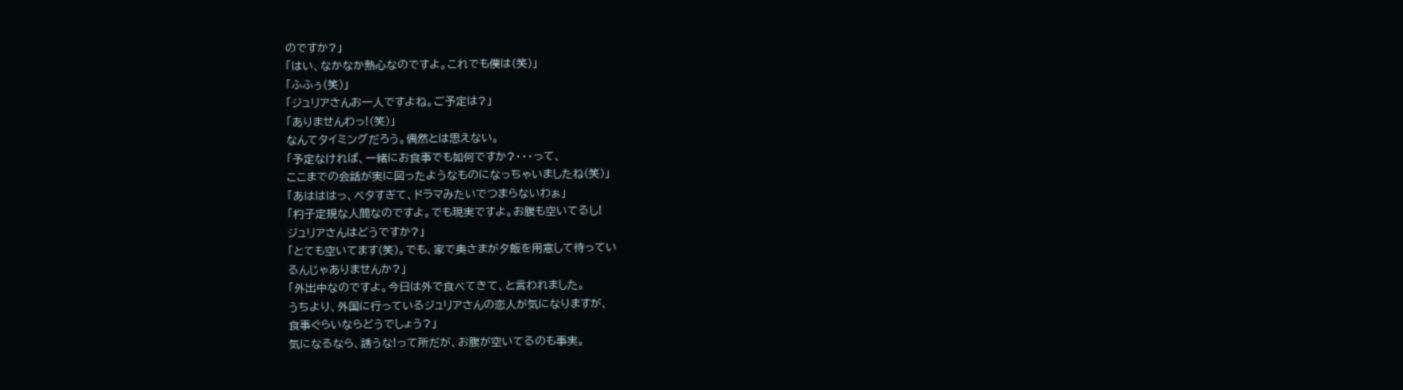のですか?」
「はい、なかなか熱心なのですよ。これでも僕は(笑)」
「ふふぅ(笑)」
「ジュリアさんお一人ですよね。ご予定は?」
「ありませんわっ!(笑)」
なんてタイミングだろう。偶然とは思えない。
「予定なければ、一緒にお食事でも如何ですか?・・・って、
ここまでの会話が実に図ったようなものになっちゃいましたね(笑)」
「あはははっ、ベタすぎて、ドラマみたいでつまらないわぁ」
「杓子定規な人間なのですよ。でも現実ですよ。お腹も空いてるし!
ジュリアさんはどうですか?」
「とても空いてます(笑)。でも、家で奥さまが夕飯を用意して待ってい
るんじゃありませんか?」
「外出中なのですよ。今日は外で食べてきて、と言われました。
うちより、外国に行っているジュリアさんの恋人が気になりますが、
食事ぐらいならどうでしょう?」
気になるなら、誘うな!って所だが、お腹が空いてるのも事実。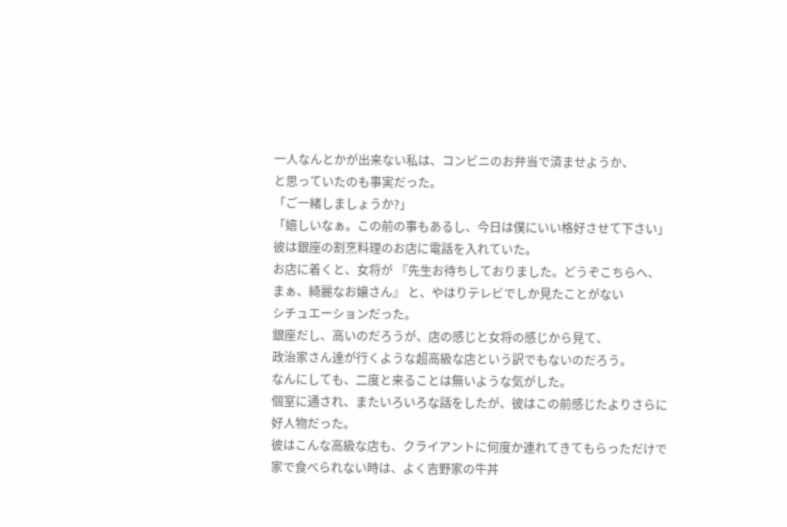一人なんとかが出来ない私は、コンビニのお弁当で済ませようか、
と思っていたのも事実だった。
「ご一緒しましょうか?」
「嬉しいなぁ。この前の事もあるし、今日は僕にいい格好させて下さい」
彼は銀座の割烹料理のお店に電話を入れていた。
お店に着くと、女将が 『先生お待ちしておりました。どうぞこちらへ、
まぁ、綺麗なお嬢さん』 と、やはりテレビでしか見たことがない
シチュエーションだった。
銀座だし、高いのだろうが、店の感じと女将の感じから見て、
政治家さん達が行くような超高級な店という訳でもないのだろう。
なんにしても、二度と来ることは無いような気がした。
個室に通され、またいろいろな話をしたが、彼はこの前感じたよりさらに
好人物だった。
彼はこんな高級な店も、クライアントに何度か連れてきてもらっただけで
家で食べられない時は、よく吉野家の牛丼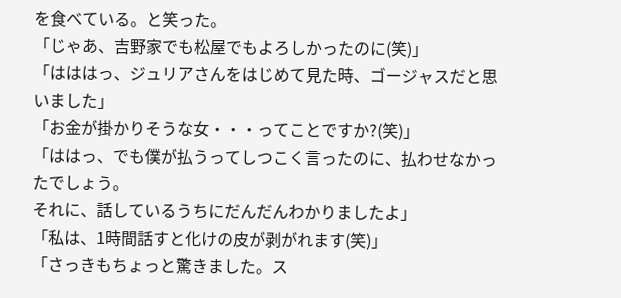を食べている。と笑った。
「じゃあ、吉野家でも松屋でもよろしかったのに(笑)」
「はははっ、ジュリアさんをはじめて見た時、ゴージャスだと思いました」
「お金が掛かりそうな女・・・ってことですか?(笑)」
「ははっ、でも僕が払うってしつこく言ったのに、払わせなかったでしょう。
それに、話しているうちにだんだんわかりましたよ」
「私は、1時間話すと化けの皮が剥がれます(笑)」
「さっきもちょっと驚きました。ス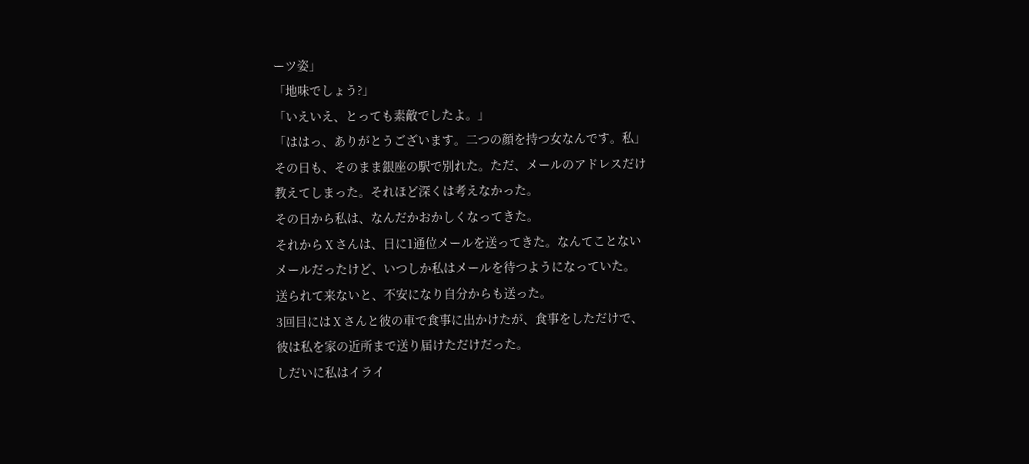ーツ姿」
「地味でしょう?」
「いえいえ、とっても素敵でしたよ。」
「ははっ、ありがとうございます。二つの顔を持つ女なんです。私」
その日も、そのまま銀座の駅で別れた。ただ、メールのアドレスだけ
教えてしまった。それほど深くは考えなかった。
その日から私は、なんだかおかしくなってきた。
それからⅩさんは、日に1通位メールを送ってきた。なんてことない
メールだったけど、いつしか私はメールを待つようになっていた。
送られて来ないと、不安になり自分からも送った。
3回目にはⅩさんと彼の車で食事に出かけたが、食事をしただけで、
彼は私を家の近所まで送り届けただけだった。
しだいに私はイライ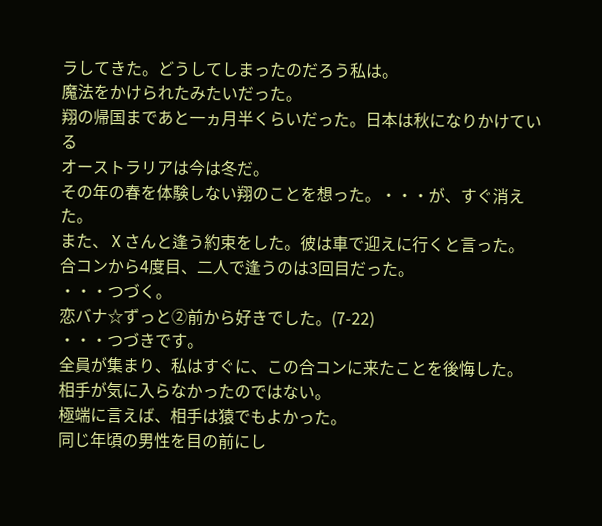ラしてきた。どうしてしまったのだろう私は。
魔法をかけられたみたいだった。
翔の帰国まであと一ヵ月半くらいだった。日本は秋になりかけている
オーストラリアは今は冬だ。
その年の春を体験しない翔のことを想った。・・・が、すぐ消えた。
また、Ⅹさんと逢う約束をした。彼は車で迎えに行くと言った。
合コンから4度目、二人で逢うのは3回目だった。
・・・つづく。
恋バナ☆ずっと②前から好きでした。(7-22)
・・・つづきです。
全員が集まり、私はすぐに、この合コンに来たことを後悔した。
相手が気に入らなかったのではない。
極端に言えば、相手は猿でもよかった。
同じ年頃の男性を目の前にし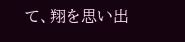て、翔を思い出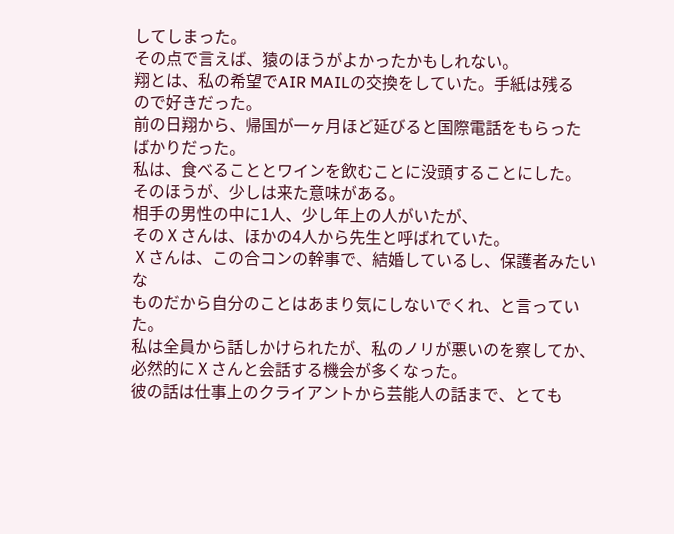してしまった。
その点で言えば、猿のほうがよかったかもしれない。
翔とは、私の希望でAIR MAILの交換をしていた。手紙は残る
ので好きだった。
前の日翔から、帰国が一ヶ月ほど延びると国際電話をもらった
ばかりだった。
私は、食べることとワインを飲むことに没頭することにした。
そのほうが、少しは来た意味がある。
相手の男性の中に1人、少し年上の人がいたが、
そのⅩさんは、ほかの4人から先生と呼ばれていた。
Ⅹさんは、この合コンの幹事で、結婚しているし、保護者みたいな
ものだから自分のことはあまり気にしないでくれ、と言っていた。
私は全員から話しかけられたが、私のノリが悪いのを察してか、
必然的にⅩさんと会話する機会が多くなった。
彼の話は仕事上のクライアントから芸能人の話まで、とても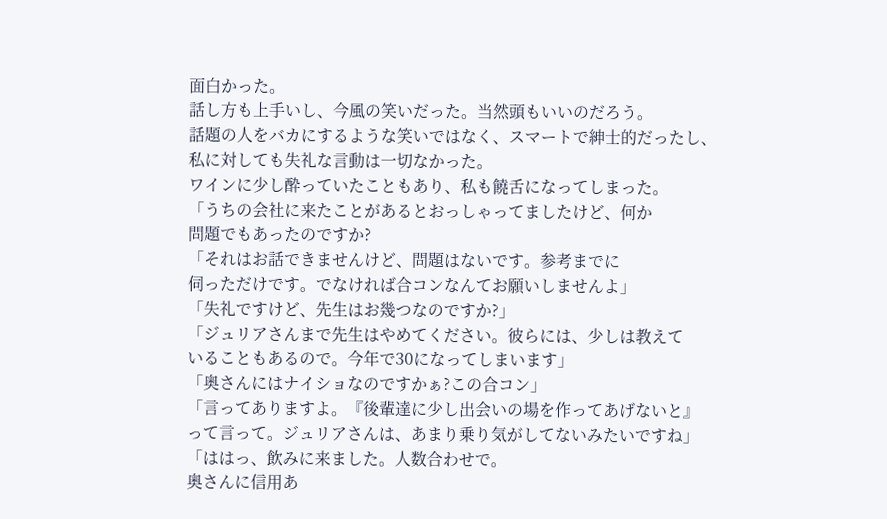面白かった。
話し方も上手いし、今風の笑いだった。当然頭もいいのだろう。
話題の人をバカにするような笑いではなく、スマートで紳士的だったし、
私に対しても失礼な言動は一切なかった。
ワインに少し酔っていたこともあり、私も饒舌になってしまった。
「うちの会社に来たことがあるとおっしゃってましたけど、何か
問題でもあったのですか?
「それはお話できませんけど、問題はないです。参考までに
伺っただけです。でなければ合コンなんてお願いしませんよ」
「失礼ですけど、先生はお幾つなのですか?」
「ジュリアさんまで先生はやめてください。彼らには、少しは教えて
いることもあるので。今年で30になってしまいます」
「奥さんにはナイショなのですかぁ?この合コン」
「言ってありますよ。『後輩達に少し出会いの場を作ってあげないと』
って言って。ジュリアさんは、あまり乗り気がしてないみたいですね」
「ははっ、飲みに来ました。人数合わせで。
奥さんに信用あ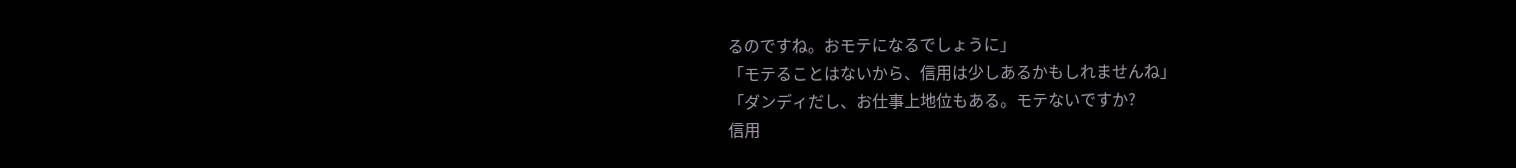るのですね。おモテになるでしょうに」
「モテることはないから、信用は少しあるかもしれませんね」
「ダンディだし、お仕事上地位もある。モテないですか?
信用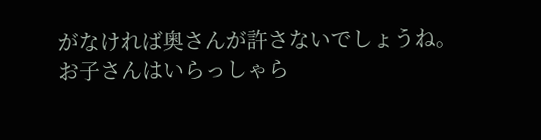がなければ奥さんが許さないでしょうね。
お子さんはいらっしゃら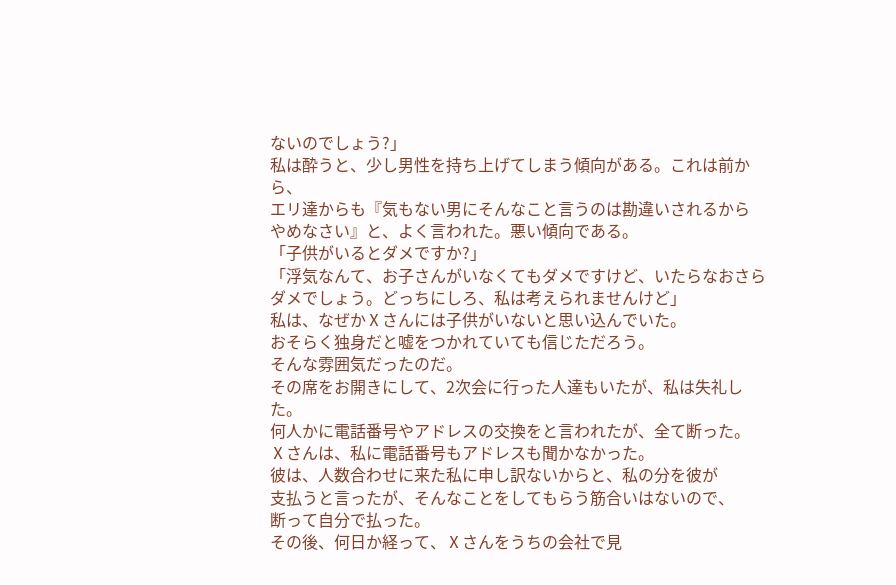ないのでしょう?」
私は酔うと、少し男性を持ち上げてしまう傾向がある。これは前から、
エリ達からも『気もない男にそんなこと言うのは勘違いされるから
やめなさい』と、よく言われた。悪い傾向である。
「子供がいるとダメですか?」
「浮気なんて、お子さんがいなくてもダメですけど、いたらなおさら
ダメでしょう。どっちにしろ、私は考えられませんけど」
私は、なぜかⅩさんには子供がいないと思い込んでいた。
おそらく独身だと嘘をつかれていても信じただろう。
そんな雰囲気だったのだ。
その席をお開きにして、2次会に行った人達もいたが、私は失礼した。
何人かに電話番号やアドレスの交換をと言われたが、全て断った。
Ⅹさんは、私に電話番号もアドレスも聞かなかった。
彼は、人数合わせに来た私に申し訳ないからと、私の分を彼が
支払うと言ったが、そんなことをしてもらう筋合いはないので、
断って自分で払った。
その後、何日か経って、Ⅹさんをうちの会社で見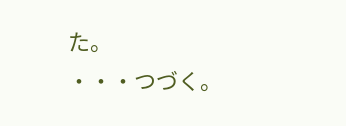た。
・・・つづく。